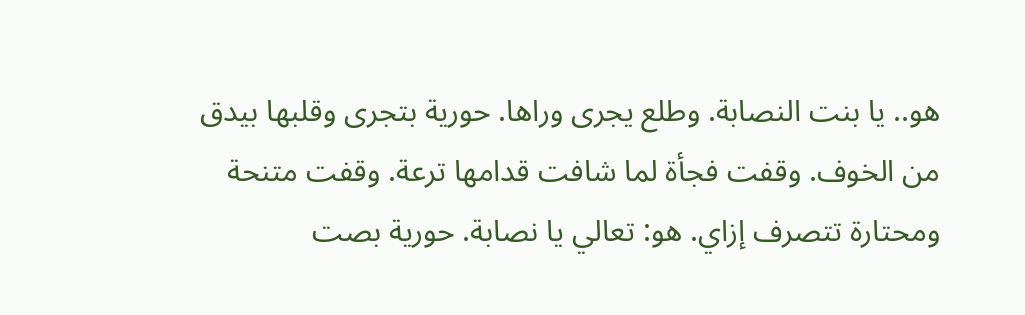هو.. يا بنت النصابة. وطلع يجرى وراها. حورية بتجرى وقلبها بيدق من الخوف. وقفت فجأة لما شافت قدامها ترعة. وقفت متنحة ومحتارة تتصرف إزاي. هو: تعالي يا نصابة. حورية بصت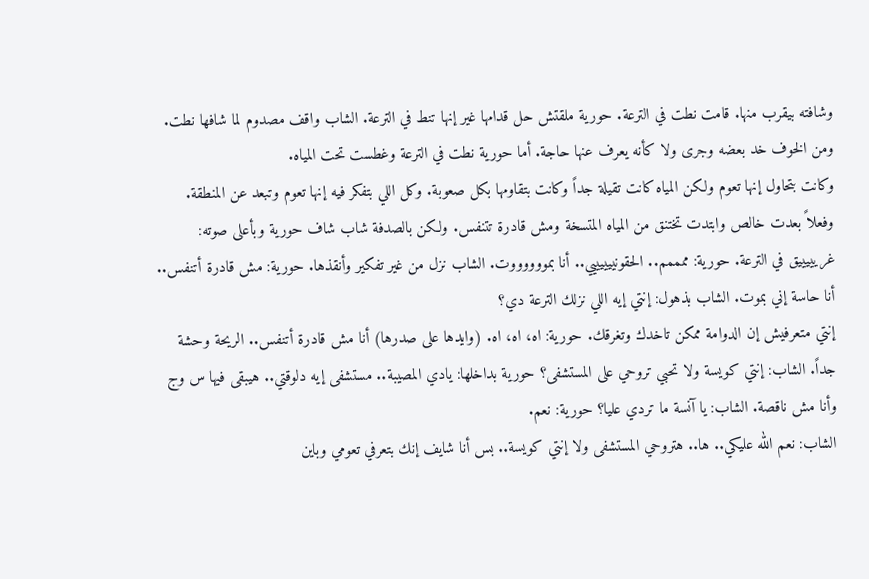وشافته بيقرب منها. قامت نطت في الترعة. حورية ملقتش حل قدامها غير إنها تنط في الترعة. الشاب واقف مصدوم لما شافها نطت. ومن الخوف خد بعضه وجرى ولا كأنه يعرف عنها حاجة. أما حورية نطت في الترعة وغطست تحت المياه.
وكانت بتحاول إنها تعوم ولكن المياه كانت تقيلة جداً وكانت بتقاومها بكل صعوبة. وكل اللي بتفكر فيه إنها تعوم وتبعد عن المنطقة. وفعلاً بعدت خالص وابتدت تختنق من المياه المتسخة ومش قادرة تتنفس. ولكن بالصدفة شاب شاف حورية وبأعلى صوته: غريييييق في الترعة. حورية: ممممم.. الحقونييييييي.. أنا بمووووووت. الشاب نزل من غير تفكير وأنقذها. حورية: مش قادرة أتنفس.. أنا حاسة إني بموت. الشاب بذهول: إنتي إيه اللي نزلك الترعة دي؟
إنتي متعرفيش إن الدوامة ممكن تاخدك وتغرقك. حورية: اه، اه، اه. (وايدها على صدرها) أنا مش قادرة أتنفس.. الريحة وحشة جداً. الشاب: إنتي كويسة ولا تحبي تروحي على المستشفى؟ حورية بداخلها: يادي المصيبة.. مستشفى إيه دلوقتي.. هيبقى فيها س وج وأنا مش ناقصة. الشاب: يا آنسة ما تردي عليا؟ حورية: نعم.
الشاب: نعم الله عليكي.. ها.. هتروحي المستشفى ولا إنتي كويسة.. بس أنا شايف إنك بتعرفي تعومي وباين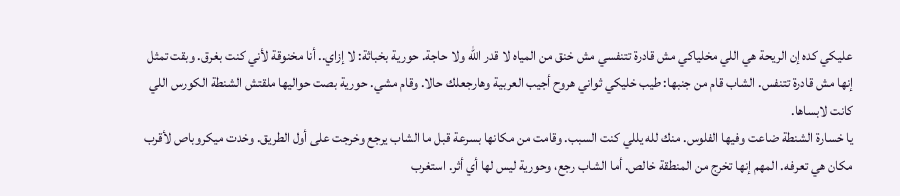عليكي كده إن الريحة هي اللي مخلياكي مش قادرة تتنفسي مش خنق من المياه لا قدر الله ولا حاجة. حورية بخباثة: لا إزاي.. أنا مخنوقة لأني كنت بغرق. وبقت تمثل إنها مش قادرة تتنفس. الشاب قام من جنبها: طيب خليكي ثواني هروح أجيب العربية وهارجعلك حالا. وقام مشي. حورية بصت حواليها ملقتش الشنطة الكورس اللي كانت لابساها.
يا خسارة الشنطة ضاعت وفيها الفلوس. منك لله يللي كنت السبب. وقامت من مكانها بسرعة قبل ما الشاب يرجع وخرجت على أول الطريق. وخدت ميكروباص لأقرب مكان هي تعرفه. المهم إنها تخرج من المنطقة خالص. أما الشاب رجع، وحورية ليس لها أي أثر. استغرب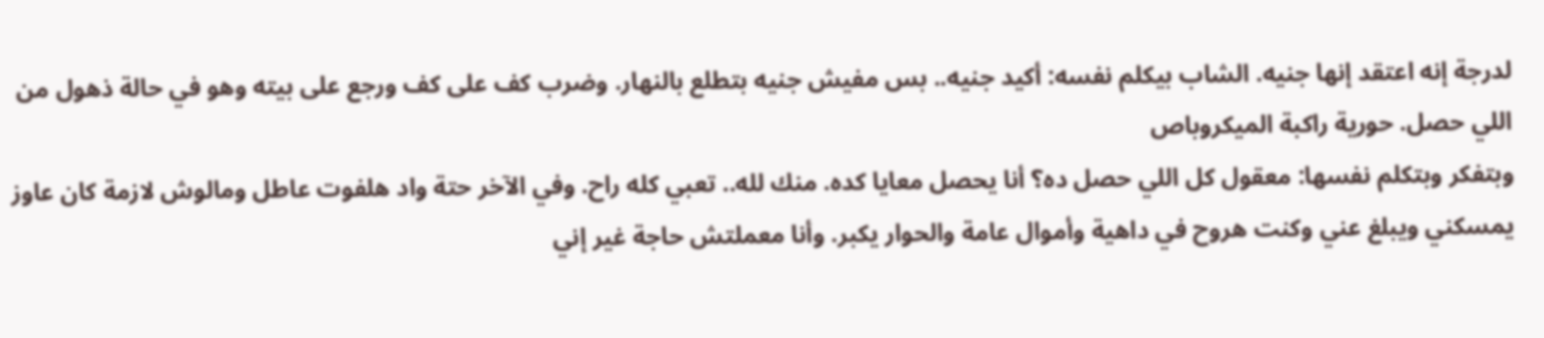لدرجة إنه اعتقد إنها جنيه. الشاب بيكلم نفسه: أكيد جنيه.. بس مفيش جنيه بتطلع بالنهار. وضرب كف على كف ورجع على بيته وهو في حالة ذهول من اللي حصل. حورية راكبة الميكروباص
وبتفكر وبتكلم نفسها: معقول كل اللي حصل ده؟ أنا يحصل معايا كده. منك لله.. تعبي كله راح. وفي الآخر حتة واد هلفوت عاطل ومالوش لازمة كان عاوز يمسكني ويبلغ عني وكنت هروح في داهية وأموال عامة والحوار يكبر. وأنا معملتش حاجة غير إني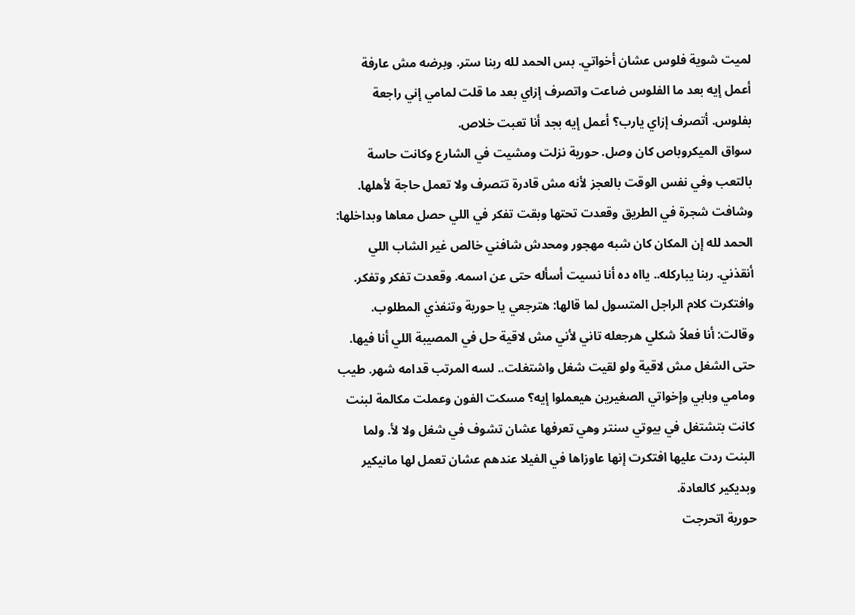لميت شوية فلوس عشان أخواتي. بس الحمد لله ربنا ستر. وبرضه مش عارفة أعمل إيه بعد ما الفلوس ضاعت واتصرف إزاي بعد ما قلت لمامي إني راجعة بفلوس. أتصرف إزاي يارب؟ أعمل إيه بجد أنا تعبت خلاص.
سواق الميكروباص كان وصل. حورية نزلت ومشيت في الشارع وكانت حاسة بالتعب وفي نفس الوقت بالعجز لأنه مش قادرة تتصرف ولا تعمل حاجة لأهلها. وشافت شجرة في الطريق وقعدت تحتها وبقت تفكر في اللي حصل معاها وبداخلها: الحمد لله إن المكان كان شبه مهجور ومحدش شافني خالص غير الشاب اللي أنقذني. ربنا يباركله.. يااه ده أنا نسيت أسأله حتى عن اسمه. وقعدت تفكر وتفكر. وافتكرت كلام الراجل المتسول لما قالها: هترجعي يا حورية وتنفذي المطلوب.
وقالت: أنا فعلاً شكلي هرجعله تاني لأني مش لاقية حل في المصيبة اللي أنا فيها. حتى الشغل مش لاقية ولو لقيت شغل واشتغلت.. لسه المرتب قدامه شهر. طيب ومامي وبابي وإخواتي الصغيرين هيعملوا إيه؟ مسكت الفون وعملت مكالمة لبنت كانت بتشتغل في بيوتي سنتر وهي تعرفها عشان تشوف في شغل ولا لأ. ولما البنت ردت عليها افتكرت إنها عاوزاها في الفيلا عندهم عشان تعمل لها مانيكير وبديكير كالعادة.
حورية اتحرجت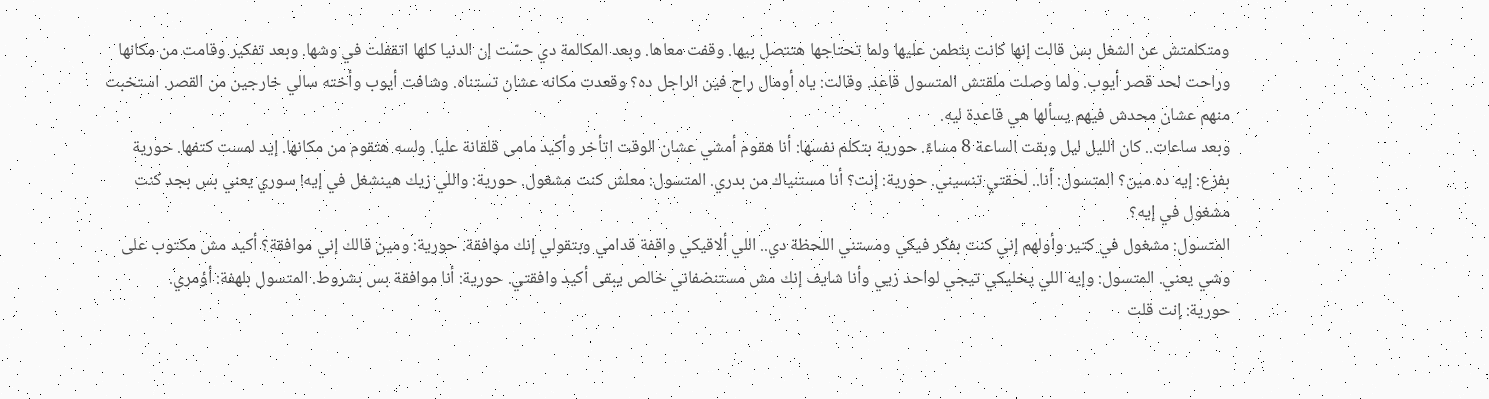ومتكلمتش عن الشغل بس قالت إنها كانت بتطمن عليها ولما تحتاجها هتتصل بيها. وقفت معاها. وبعد المكالمة دي حسّت إن الدنيا كلها اتقفلت في وشها. وبعد تفكير وقامت من مكانها وراحت لحد قصر أيوب. ولما وصلت ملقتش المتسول قاعد. وقالت: ياه أومال راح فين الراجل ده؟ وقعدت مكانه عشان تستناه. وشافت أيوب وأخته سالي خارجين من القصر. استخبت منهم عشان محدش فيهم يسألها هي قاعدة ليه.
وبعد ساعات.. كان الليل ليل وبقت الساعة 8 مساءً. حورية بتكلم نفسها: أنا هقوم أمشي عشان الوقت اتأخر وأكيد مامى قلقانة عليا. ولسه هتقوم من مكانها. إيد لمست كتفها. حورية بفزع: إيه ده مين؟ المتسول: أنا.. لحقتي تنسيني. حورية: إنت؟ أنا مستنياك من بدري. المتسول: معلش كنت مشغول. حورية: واللي زيك هينشغل في إيه! سوري يعني بس بجد كنت مشغول في إيه؟
المتسول: مشغول في كتير وأولهم إني كنت بفكر فيكي ومستني اللحظة دي.. اللي ألاقيكي واقفة قدامي وبتقولي إنك موافقة. حورية: ومين قالك إني موافقة؟ أكيد مش مكتوب على وشي يعني. المتسول: وإيه اللي يخليكي تيجي لواحد زيي وأنا شايف إنك مش مستنضفاني خالص يبقى أكيد وافقتي. حورية: أنا موافقة بس بشروط. المتسول بلهفة: أؤمري.
حورية: إنت قلت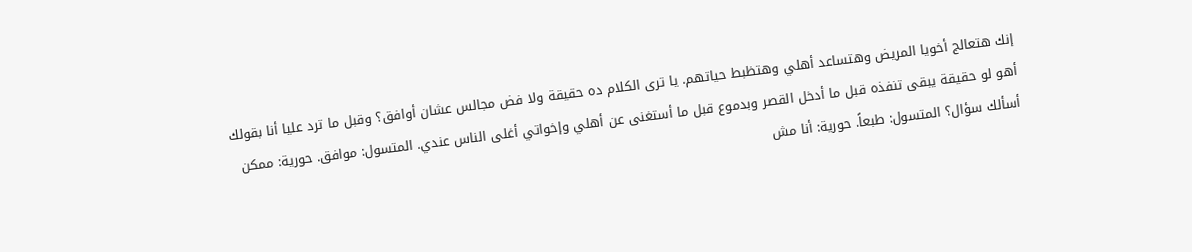إنك هتعالج أخويا المريض وهتساعد أهلي وهتظبط حياتهم. يا ترى الكلام ده حقيقة ولا فض مجالس عشان أوافق؟ وقبل ما ترد عليا أنا بقولك أهو لو حقيقة يبقى تنفذه قبل ما أدخل القصر وبدموع قبل ما أستغنى عن أهلي وإخواتي أغلى الناس عندي. المتسول: موافق. حورية: ممكن أسألك سؤال؟ المتسول: طبعاً. حورية: أنا مش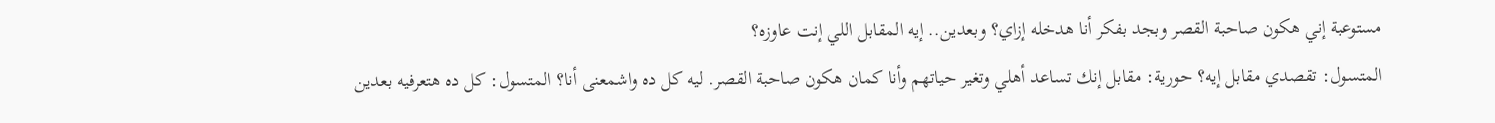مستوعبة إني هكون صاحبة القصر وبجد بفكر أنا هدخله إزاي؟ وبعدين.. إيه المقابل اللي إنت عاوزه؟
المتسول: تقصدي مقابل إيه؟ حورية: مقابل إنك تساعد أهلي وتغير حياتهم وأنا كمان هكون صاحبة القصر. ليه كل ده واشمعنى أنا؟ المتسول: كل ده هتعرفيه بعدين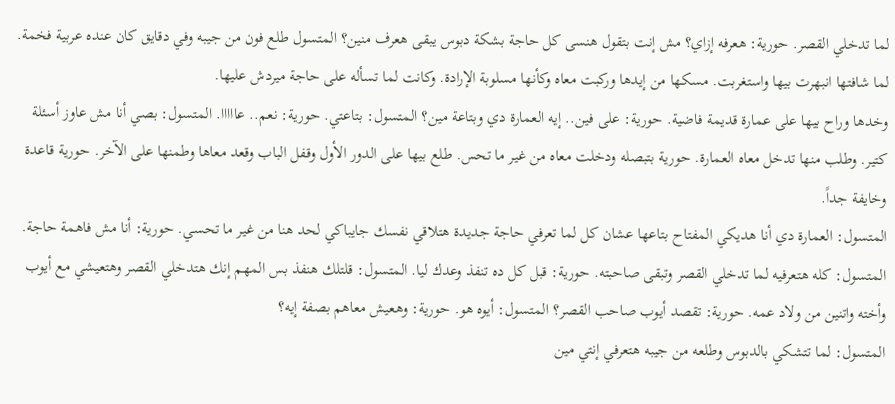لما تدخلي القصر. حورية: هعرفه إزاي؟ مش إنت بتقول هنسى كل حاجة بشكة دبوس يبقى هعرف منين؟ المتسول طلع فون من جيبه وفي دقايق كان عنده عربية فخمة. لما شافتها انبهرت بيها واستغربت. مسكها من إيدها وركبت معاه وكأنها مسلوبة الإرادة. وكانت لما تسأله على حاجة ميردش عليها.
وخدها وراح بيها على عمارة قديمة فاضية. حورية: على فين.. إيه العمارة دي وبتاعة مين؟ المتسول: بتاعتي. حورية: نعم.. عااااا. المتسول: بصي أنا مش عاوز أسئلة كتير. وطلب منها تدخل معاه العمارة. حورية بتبصله ودخلت معاه من غير ما تحس. طلع بيها على الدور الأول وقفل الباب وقعد معاها وطمنها على الآخر. حورية قاعدة وخايفة جداً.
المتسول: العمارة دي أنا هديكي المفتاح بتاعها عشان كل لما تعرفي حاجة جديدة هتلاقي نفسك جايباكي لحد هنا من غير ما تحسي. حورية: أنا مش فاهمة حاجة. المتسول: كله هتعرفيه لما تدخلي القصر وتبقى صاحبته. حورية: قبل كل ده تنفذ وعدك ليا. المتسول: قلتلك هنفذ بس المهم إنك هتدخلي القصر وهتعيشي مع أيوب وأخته واتنين من ولاد عمه. حورية: تقصد أيوب صاحب القصر؟ المتسول: أيوه هو. حورية: وهعيش معاهم بصفة إيه؟
المتسول: لما تتشكي بالدبوس وطلعه من جيبه هتعرفي إنتي مين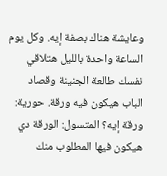وعايشة هناك بصفة إيه. وكل يوم الساعة واحدة بالليل هتلاقي نفسك طالعة الجنينة وقصاد الباب هيكون فيه ورقة. حورية: ورقة إيه؟ المتسول: الورقة دي هيكون فيها المطلوب منك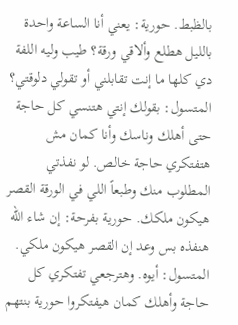بالظبط. حورية: يعني أنا الساعة واحدة بالليل هطلع وألاقي ورقة؟ طيب وليه اللفة دي كلها ما إنت تقابلني أو تقولي دلوقتي؟
المتسول: بقولك إنتي هتنسي كل حاجة حتى أهلك وناسك وأنا كمان مش هتفتكري حاجة خالص. لو نفذتي المطلوب منك وطبعاً اللي في الورقة القصر هيكون ملكك. حورية بفرحة: إن شاء الله هنفذه بس وعد إن القصر هيكون ملكي. المتسول: أيوه. وهترجعي تفتكري كل حاجة وأهلك كمان هيفتكروا حورية بنتهم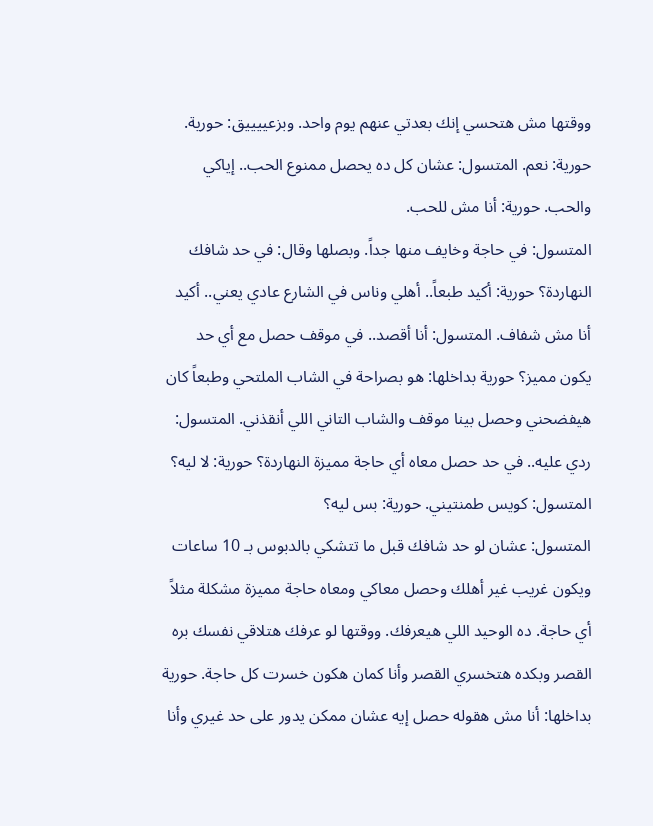ووقتها مش هتحسي إنك بعدتي عنهم يوم واحد. وبزعييييق: حورية. حورية: نعم. المتسول: عشان كل ده يحصل ممنوع الحب.. إياكي والحب. حورية: أنا مش للحب.
المتسول: في حاجة وخايف منها جداً. وبصلها وقال: في حد شافك النهاردة؟ حورية: أكيد طبعاً.. أهلي وناس في الشارع عادي يعني.. أكيد أنا مش شفاف. المتسول: أنا أقصد.. في موقف حصل مع أي حد يكون مميز؟ حورية بداخلها: هو بصراحة في الشاب الملتحي وطبعاً كان هيفضحني وحصل بينا موقف والشاب التاني اللي أنقذني. المتسول: ردي عليه.. في حد حصل معاه أي حاجة مميزة النهاردة؟ حورية: لا ليه؟ المتسول: كويس طمنتيني. حورية: بس ليه؟
المتسول: عشان لو حد شافك قبل ما تتشكي بالدبوس بـ 10 ساعات ويكون غريب غير أهلك وحصل معاكي ومعاه حاجة مميزة مشكلة مثلاً أي حاجة. ده الوحيد اللي هيعرفك. ووقتها لو عرفك هتلاقي نفسك بره القصر وبكده هتخسري القصر وأنا كمان هكون خسرت كل حاجة. حورية بداخلها: أنا مش هقوله حصل إيه عشان ممكن يدور على حد غيري وأنا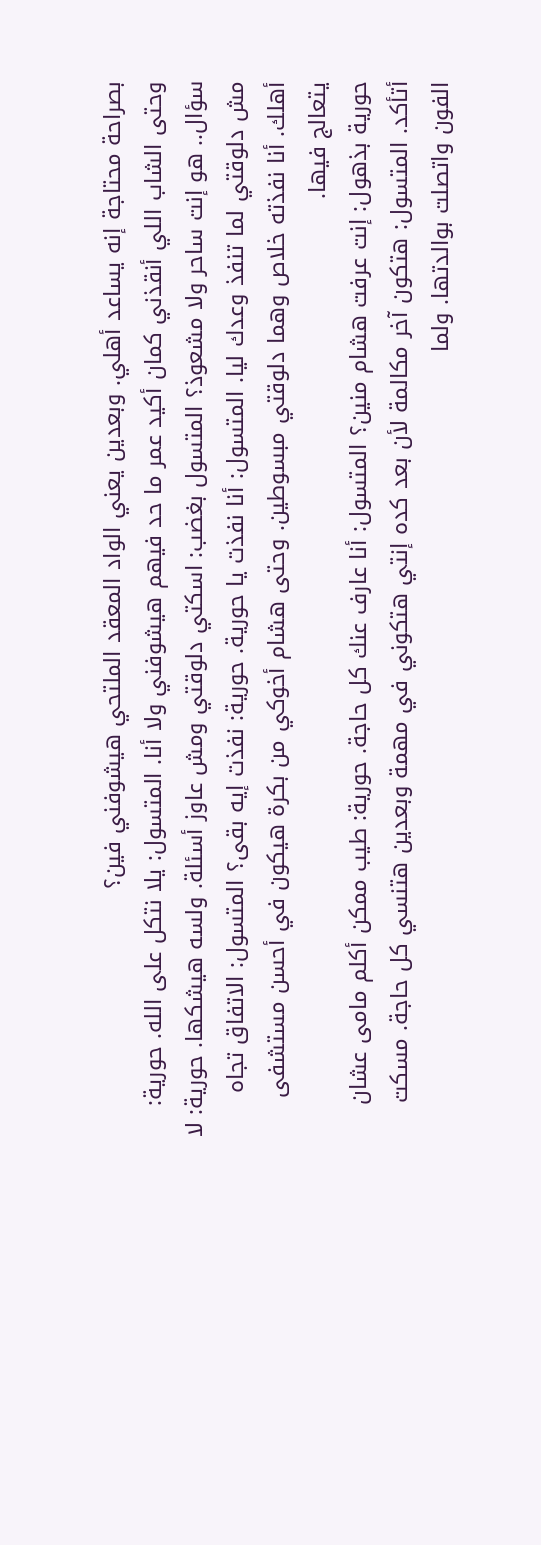بصراحة محتاجة إنه يساعد أهلي. وبعدين يعني الواد المعقد الملتحي هيشوفني فين؟
وحتى الشاب اللي أنقذني كمان أكيد عمر ما حد فيهم هيشوفني ولا أنا. المتسول: يلا نتكل على الله. حورية: سؤال.. هو إنت ساحر ولا مشعوذ؟ المتسول بغضب: اسكتي دلوقتي ومش عاوز أسئلة. ولسه هيشكها. حورية: لا مش دلوقتي لما تنفذ وعدك ليا. المتسول: أنا نفذت يا حورية. حورية: نفذت إيه بقى؟ المتسول: الاتفاق تجاه أهلك. أنا نفذته خلاص وهما دلوقتي مبسوطين. وحتى هشام أخوكي من بكرة هيكون في أحسن مستشفى يتعالج فيها.
حورية بذهول: إنت عرفت هشام منين؟ المتسول: أنا عارف عنك كل حاجة. حورية: طيب ممكن أكلم مامى عشان أتأكد. المتسول: هتكون آخر مكالمة لأن بعد كده إنتي هتكوني في مهمة وبعدين هتنسي كل حاجة. مسكت الفون واتصلت بوالدتها. ولما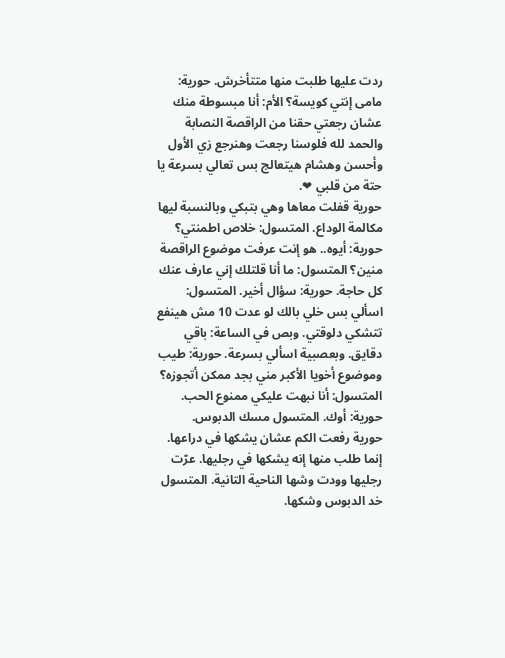ردت عليها طلبت منها متتأخرش. حورية: مامى إنتي كويسة؟ الأم: أنا مبسوطة منك عشان رجعتي حقنا من الراقصة النصابة والحمد لله فلوسنا رجعت وهنرجع زي الأول وأحسن وهشام هيتعالج بس تعالي بسرعة يا حتة من قلبي ❤.
حورية قفلت معاها وهي بتبكي وبالنسبة ليها مكالمة الوداع. المتسول: خلاص اطمنتي؟ حورية: أيوه.. هو إنت عرفت موضوع الراقصة منين؟ المتسول: ما أنا قلتلك إني عارف عنك كل حاجة. حورية: سؤال أخير. المتسول: اسألي بس خلي بالك لو عدت 10 مش هينفع تتشكي دلوقتي. وبص في الساعة: باقي دقايق. وبعصبية اسألي بسرعة. حورية: طيب وموضوع أخويا الأكبر مني بجد ممكن أتجوزه؟ المتسول: أنا نبهت عليكي ممنوع الحب. حورية: أوك. المتسول مسك الدبوس.
حورية رفعت الكم عشان يشكها في دراعها. إنما طلب منها إنه يشكها في رجليها. عرّت رجليها وودت وشها الناحية التانية. المتسول خد الدبوس وشكها.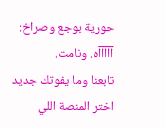حورية بوجع وصراخ: آآآآآه. ونامت.
تابعنا وما يفوتك جديد
اختر المنصة اللي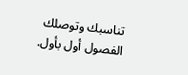تناسبك وتوصلك الفصول أول بأول.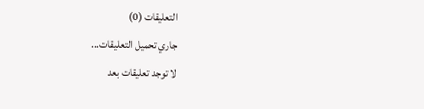التعليقات (0)
جاري تحميل التعليقات...
لا توجد تعليقات بعد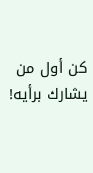كن أول من يشارك برأيه!